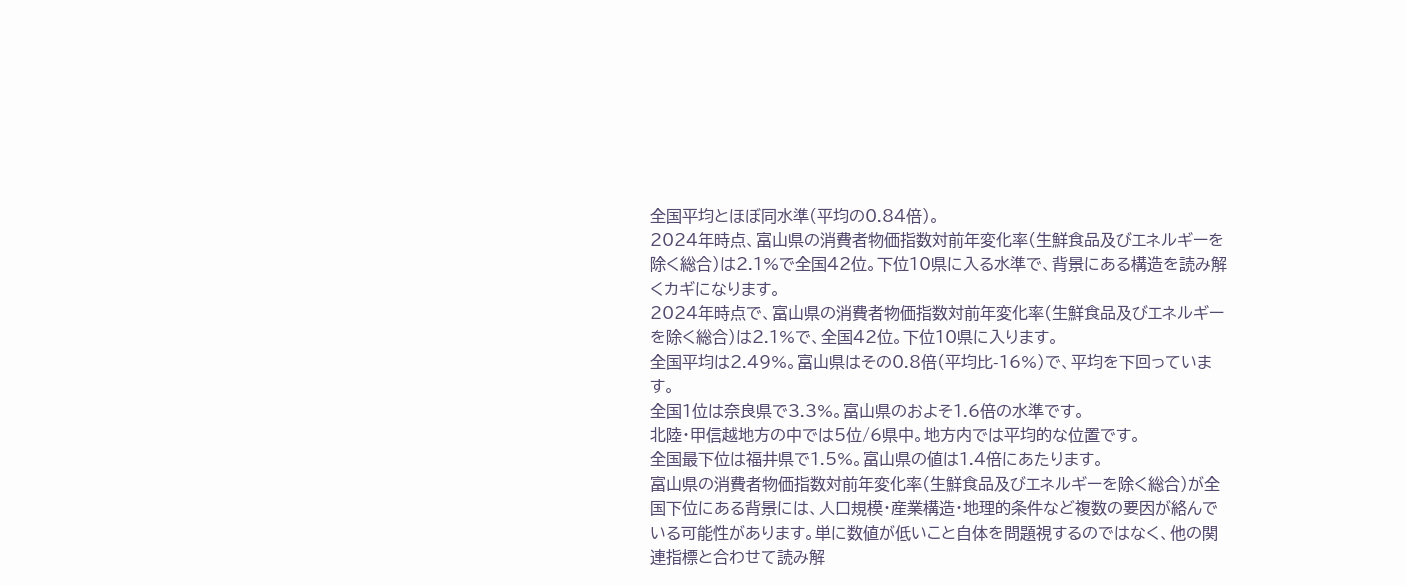全国平均とほぼ同水準(平均の0.84倍)。
2024年時点、富山県の消費者物価指数対前年変化率(生鮮食品及びエネルギーを除く総合)は2.1%で全国42位。下位10県に入る水準で、背景にある構造を読み解くカギになります。
2024年時点で、富山県の消費者物価指数対前年変化率(生鮮食品及びエネルギーを除く総合)は2.1%で、全国42位。下位10県に入ります。
全国平均は2.49%。富山県はその0.8倍(平均比-16%)で、平均を下回っています。
全国1位は奈良県で3.3%。富山県のおよそ1.6倍の水準です。
北陸・甲信越地方の中では5位/6県中。地方内では平均的な位置です。
全国最下位は福井県で1.5%。富山県の値は1.4倍にあたります。
富山県の消費者物価指数対前年変化率(生鮮食品及びエネルギーを除く総合)が全国下位にある背景には、人口規模・産業構造・地理的条件など複数の要因が絡んでいる可能性があります。単に数値が低いこと自体を問題視するのではなく、他の関連指標と合わせて読み解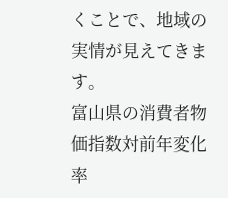くことで、地域の実情が見えてきます。
富山県の消費者物価指数対前年変化率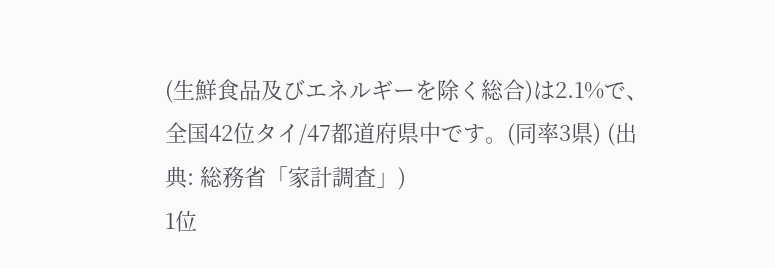(生鮮食品及びエネルギーを除く総合)は2.1%で、全国42位タイ/47都道府県中です。(同率3県) (出典: 総務省「家計調査」)
1位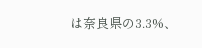は奈良県の3.3%、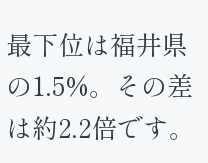最下位は福井県の1.5%。その差は約2.2倍です。